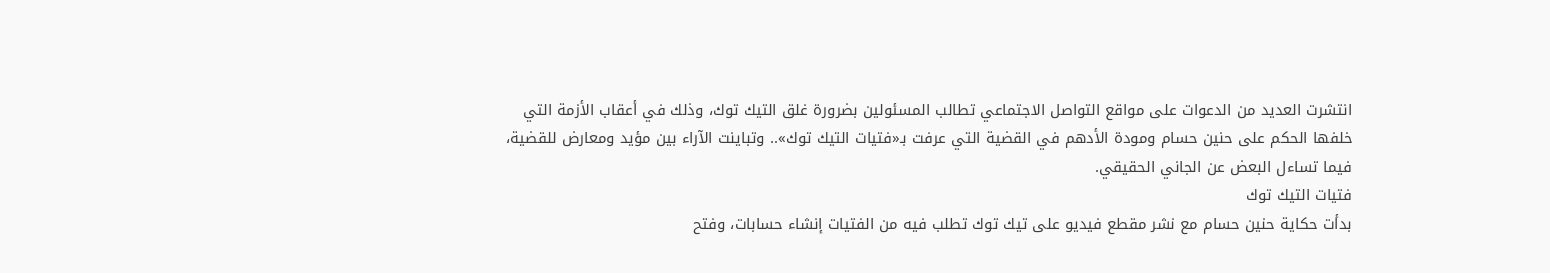انتشرت العديد من الدعوات على مواقع التواصل الاجتماعي تطالب المسئولين بضرورة غلق التيك توك، وذلك في أعقاب الأزمة التي خلفها الحكم على حنين حسام ومودة الأدهم في القضية التي عرفت بـ«فتيات التيك توك».. وتباينت الآراء بين مؤيد ومعارض للقضية، فيما تساءل البعض عن الجاني الحقيقي.
فتيات التيك توك
بدأت حكاية حنين حسام مع نشر مقطع فيديو على تيك توك تطلب فيه من الفتيات إنشاء حسابات، وفتح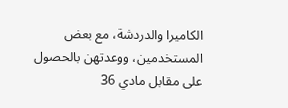الكاميرا والدردشة، مع بعض المستخدمين، ووعدتهن بالحصول على مقابل مادي 36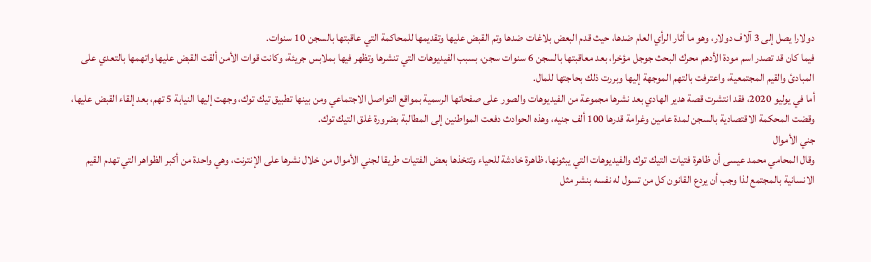دولارا يصل إلى 3 آلاف دولار، وهو ما أثار الرأي العام ضدها، حيث قدم البعض بلاغات ضدها وتم القبض عليها وتقديمها للمحاكمة التي عاقبتها بالسجن 10 سنوات.
فيما كان قد تصدر اسم مودة الأدهم محرك البحث جوجل مؤخرا، بعد معاقبتها بالسجن 6 سنوات سجن، بسبب الفيديوهات التي تنشرها وتظهر فيها بملابس جريئة، وكانت قوات الأمن ألقت القبض عليها واتهمها بالتعدي على المبادئ والقيم المجتمعية، واعترفت بالتهم الموجهة إليها وبررت ذلك بحاجتها للمال.
أما في يوليو 2020، فقد انتشرت قصة هدير الهادي بعد نشرها مجموعة من الفيديوهات والصور على صفحاتها الرسمية بمواقع التواصل الاجتماعي ومن بينها تطبيق تيك توك، وجهت إليها النيابة 5 تهم، بعد إلقاء القبض عليها، وقضت المحكمة الاقتصادية بالسجن لمدة عامين وغرامة قدرها 100 ألف جنيه، وهذه الحوادث دفعت المواطنين إلى المطالبة بضرورة غلق التيك توك.
جني الأموال
وقال المحامي محمد عيسى أن ظاهرة فتيات التيك توك والفيديوهات التي يبثونها، ظاهرة خادشة للحياء وتتخذها بعض الفتيات طريقا لجني الأموال من خلال نشرها على الإنترنت، وهي واحدة من أكبر الظواهر التي تهدم القيم الانسانية بالمجتمع لذا وجب أن يردع القانون كل من تسول له نفسه بنشر مثل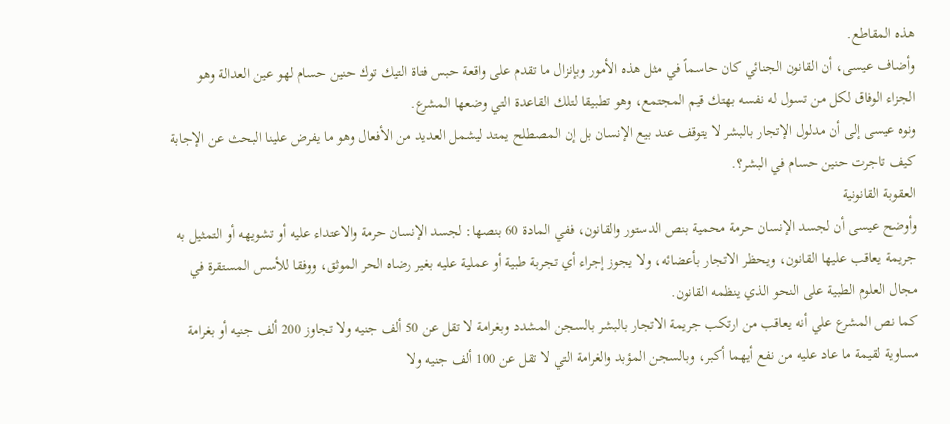هذه المقاطع.
وأضاف عيسى، أن القانون الجنائي كان حاسماً في مثل هذه الأمور وبإنزال ما تقدم على واقعة حبس فتاة التيك توك حنين حسام لهو عين العدالة وهو الجزاء الوفاق لكل من تسول له نفسه بهتك قيم المجتمع، وهو تطبيقا لتلك القاعدة التي وضعها المشرع.
ونوه عيسى إلى أن مدلول الإتجار بالبشر لا يتوقف عند بيع الإنسان بل إن المصطلح يمتد ليشمل العديد من الأفعال وهو ما يفرض علينا البحث عن الإجابة كيف تاجرت حنين حسام في البشر؟.
العقوبة القانونية
وأوضح عيسى أن لجسد الإنسان حرمة محمية بنص الدستور والقانون، ففي المادة 60 بنصها: لجسد الإنسان حرمة والاعتداء عليه أو تشويهه أو التمثيل به جريمة يعاقب عليها القانون، ويحظر الاتجار بأعضائه، ولا يجوز إجراء أي تجربة طبية أو عملية عليه بغير رضاه الحر الموثق، ووفقا للأسس المستقرة في مجال العلوم الطبية على النحو الذي ينظمه القانون.
كما نص المشرع علي أنه يعاقب من ارتكب جريمة الاتجار بالبشر بالسجن المشدد وبغرامة لا تقل عن 50 ألف جنيه ولا تجاوز 200 ألف جنيه أو بغرامة مساوية لقيمة ما عاد عليه من نفع أيهما أكبر، وبالسجن المؤبد والغرامة التي لا تقل عن 100 ألف جنيه ولا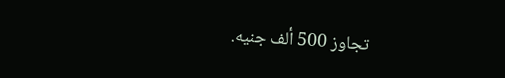تجاوز 500 ألف جنيه.